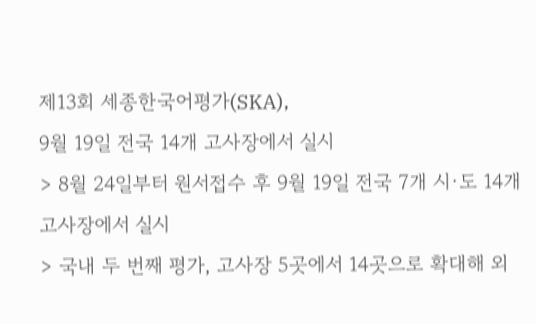제13회 세종한국어평가(SKA),
9월 19일 전국 14개 고사장에서 실시
> 8월 24일부터 원서접수 후 9월 19일 전국 7개 시·도 14개 고사장에서 실시
> 국내 두 번째 평가, 고사장 5곳에서 14곳으로 확대해 외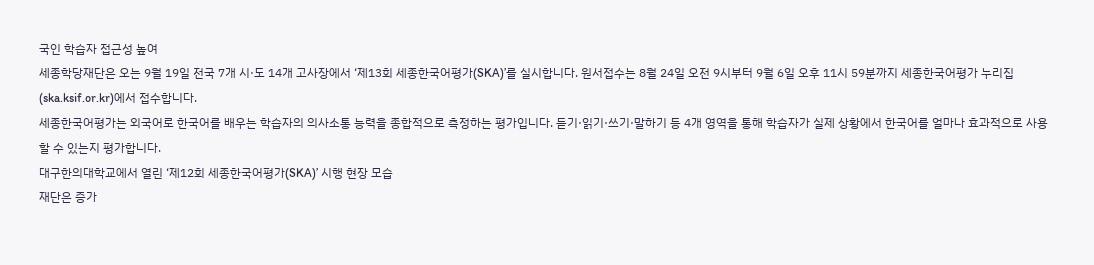국인 학습자 접근성 높여
세종학당재단은 오는 9월 19일 전국 7개 시·도 14개 고사장에서 ‘제13회 세종한국어평가(SKA)’를 실시합니다. 원서접수는 8월 24일 오전 9시부터 9월 6일 오후 11시 59분까지 세종한국어평가 누리집(ska.ksif.or.kr)에서 접수합니다.
세종한국어평가는 외국어로 한국어를 배우는 학습자의 의사소통 능력을 종합적으로 측정하는 평가입니다. 듣기·읽기·쓰기·말하기 등 4개 영역을 통해 학습자가 실제 상황에서 한국어를 얼마나 효과적으로 사용할 수 있는지 평가합니다.
대구한의대학교에서 열린 ‘제12회 세종한국어평가(SKA)’ 시행 현장 모습
재단은 증가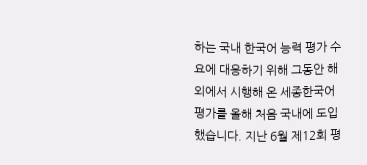하는 국내 한국어 능력 평가 수요에 대응하기 위해 그동안 해외에서 시행해 온 세종한국어평가를 올해 처음 국내에 도입했습니다. 지난 6월 제12회 평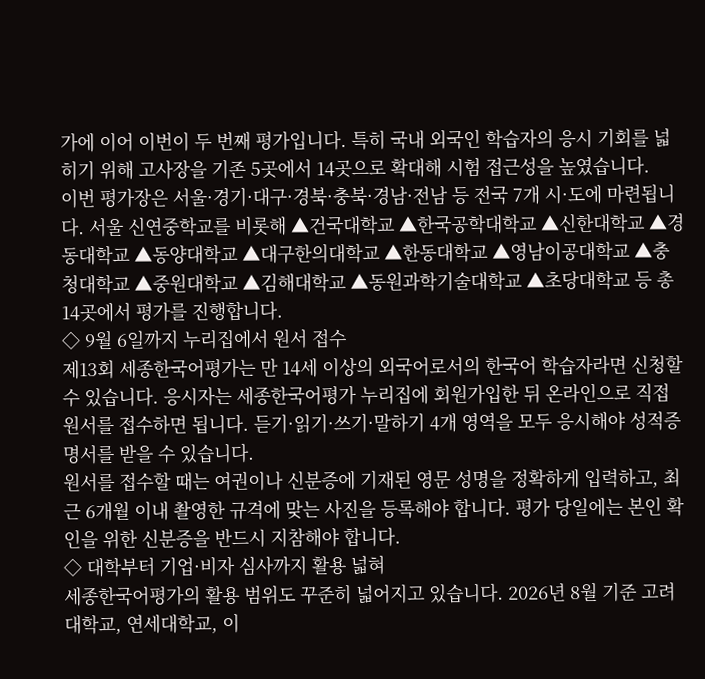가에 이어 이번이 두 번째 평가입니다. 특히 국내 외국인 학습자의 응시 기회를 넓히기 위해 고사장을 기존 5곳에서 14곳으로 확대해 시험 접근성을 높였습니다.
이번 평가장은 서울·경기·대구·경북·충북·경남·전남 등 전국 7개 시·도에 마련됩니다. 서울 신연중학교를 비롯해 ▲건국대학교 ▲한국공학대학교 ▲신한대학교 ▲경동대학교 ▲동양대학교 ▲대구한의대학교 ▲한동대학교 ▲영남이공대학교 ▲충청대학교 ▲중원대학교 ▲김해대학교 ▲동원과학기술대학교 ▲초당대학교 등 총 14곳에서 평가를 진행합니다.
◇ 9월 6일까지 누리집에서 원서 접수
제13회 세종한국어평가는 만 14세 이상의 외국어로서의 한국어 학습자라면 신청할 수 있습니다. 응시자는 세종한국어평가 누리집에 회원가입한 뒤 온라인으로 직접 원서를 접수하면 됩니다. 듣기·읽기·쓰기·말하기 4개 영역을 모두 응시해야 성적증명서를 받을 수 있습니다.
원서를 접수할 때는 여권이나 신분증에 기재된 영문 성명을 정확하게 입력하고, 최근 6개월 이내 촬영한 규격에 맞는 사진을 등록해야 합니다. 평가 당일에는 본인 확인을 위한 신분증을 반드시 지참해야 합니다.
◇ 대학부터 기업·비자 심사까지 활용 넓혀
세종한국어평가의 활용 범위도 꾸준히 넓어지고 있습니다. 2026년 8월 기준 고려대학교, 연세대학교, 이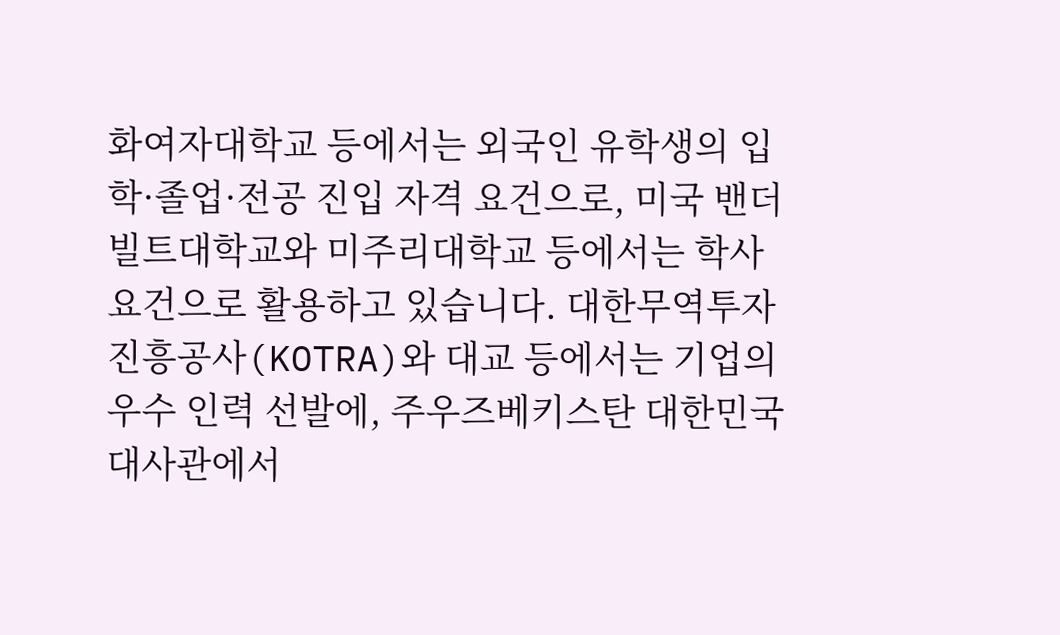화여자대학교 등에서는 외국인 유학생의 입학·졸업·전공 진입 자격 요건으로, 미국 밴더빌트대학교와 미주리대학교 등에서는 학사 요건으로 활용하고 있습니다. 대한무역투자진흥공사(KOTRA)와 대교 등에서는 기업의 우수 인력 선발에, 주우즈베키스탄 대한민국 대사관에서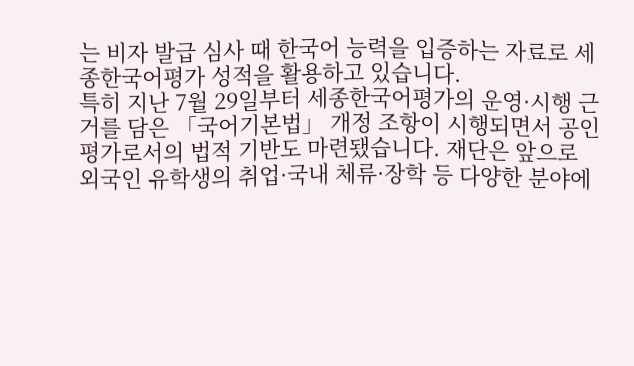는 비자 발급 심사 때 한국어 능력을 입증하는 자료로 세종한국어평가 성적을 활용하고 있습니다.
특히 지난 7월 29일부터 세종한국어평가의 운영·시행 근거를 담은 「국어기본법」 개정 조항이 시행되면서 공인 평가로서의 법적 기반도 마련됐습니다. 재단은 앞으로 외국인 유학생의 취업·국내 체류·장학 등 다양한 분야에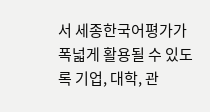서 세종한국어평가가 폭넓게 활용될 수 있도록 기업, 대학, 관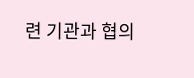련 기관과 협의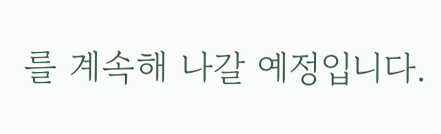를 계속해 나갈 예정입니다.